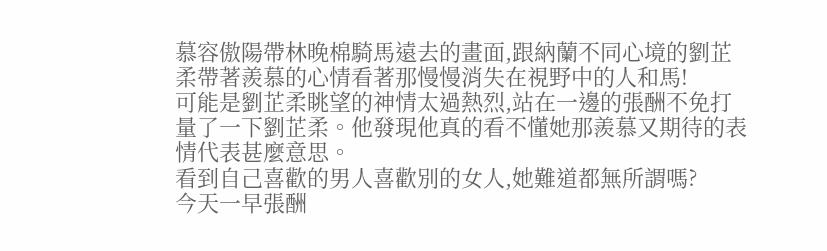慕容傲陽帶林晚棉騎馬遠去的畫面,跟納蘭不同心境的劉芷柔帶著羨慕的心情看著那慢慢消失在視野中的人和馬!
可能是劉芷柔眺望的神情太過熱烈,站在一邊的張酬不免打量了一下劉芷柔。他發現他真的看不懂她那羨慕又期待的表情代表甚麼意思。
看到自己喜歡的男人喜歡別的女人,她難道都無所謂嗎?
今天一早張酬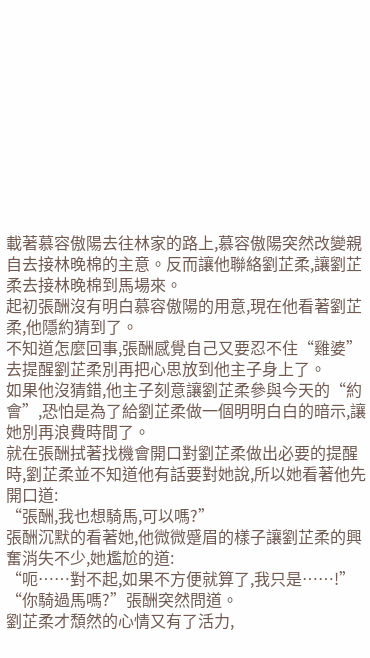載著慕容傲陽去往林家的路上,慕容傲陽突然改變親自去接林晚棉的主意。反而讓他聯絡劉芷柔,讓劉芷柔去接林晚棉到馬場來。
起初張酬沒有明白慕容傲陽的用意,現在他看著劉芷柔,他隱約猜到了。
不知道怎麼回事,張酬感覺自己又要忍不住“雞婆”去提醒劉芷柔別再把心思放到他主子身上了。
如果他沒猜錯,他主子刻意讓劉芷柔參與今天的“約會”,恐怕是為了給劉芷柔做一個明明白白的暗示,讓她別再浪費時間了。
就在張酬拭著找機會開口對劉芷柔做出必要的提醒時,劉芷柔並不知道他有話要對她說,所以她看著他先開口道:
“張酬,我也想騎馬,可以嗎?”
張酬沉默的看著她,他微微蹙眉的樣子讓劉芷柔的興奮消失不少,她尷尬的道:
“呃……對不起,如果不方便就算了,我只是……!”
“你騎過馬嗎?”張酬突然問道。
劉芷柔才頹然的心情又有了活力,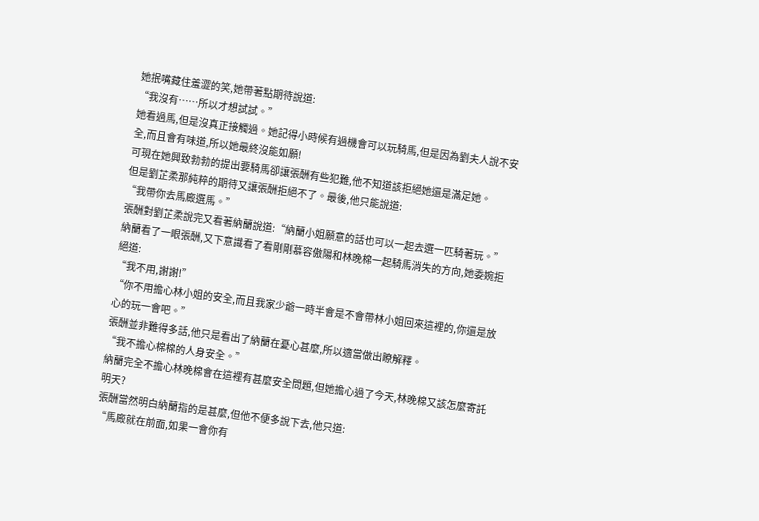她抿嘴藏住羞澀的笑,她帶著點期待說道:
“我沒有……所以才想試試。”
她看過馬,但是沒真正接觸過。她記得小時候有過機會可以玩騎馬,但是因為劉夫人說不安全,而且會有味道,所以她最終沒能如願!
可現在她興致勃勃的提出要騎馬卻讓張酬有些犯難,他不知道該拒絕她還是滿足她。
但是劉芷柔那純粹的期待又讓張酬拒絕不了。最後,他只能說道:
“我帶你去馬廄選馬。”
張酬對劉芷柔說完又看著納蘭說道:“納蘭小姐願意的話也可以一起去選一匹騎著玩。”
納蘭看了一眼張酬,又下意識看了看剛剛慕容傲陽和林晚棉一起騎馬消失的方向,她委婉拒絕道:
“我不用,謝謝!”
“你不用擔心林小姐的安全,而且我家少爺一時半會是不會帶林小姐回來這裡的,你還是放心的玩一會吧。”
張酬並非難得多話,他只是看出了納蘭在憂心甚麼,所以適當做出瞭解釋。
“我不擔心棉棉的人身安全。”
納蘭完全不擔心林晚棉會在這裡有甚麼安全問題,但她擔心過了今天,林晚棉又該怎麼寄託明天?
張酬當然明白納蘭指的是甚麼,但他不便多說下去,他只道:
“馬廄就在前面,如果一會你有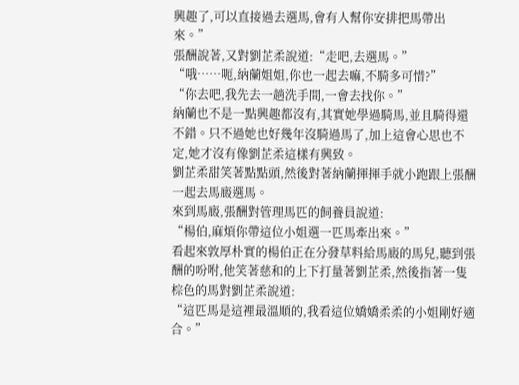興趣了,可以直接過去選馬,會有人幫你安排把馬帶出來。”
張酬說著,又對劉芷柔說道:“走吧,去選馬。”
“哦……呃,納蘭姐姐,你也一起去嘛,不騎多可惜?”
“你去吧,我先去一趟洗手間,一會去找你。”
納蘭也不是一點興趣都沒有,其實她學過騎馬,並且騎得還不錯。只不過她也好幾年沒騎過馬了,加上這會心思也不定,她才沒有像劉芷柔這樣有興致。
劉芷柔甜笑著點點頭,然後對著納蘭揮揮手就小跑跟上張酬一起去馬廄選馬。
來到馬廄,張酬對管理馬匹的飼養員說道:
“楊伯,麻煩你帶這位小姐選一匹馬牽出來。”
看起來敦厚朴實的楊伯正在分發草料給馬廄的馬兒,聽到張酬的吩咐,他笑著慈和的上下打量著劉芷柔,然後指著一隻棕色的馬對劉芷柔說道:
“這匹馬是這裡最溫順的,我看這位嬌嬌柔柔的小姐剛好適合。”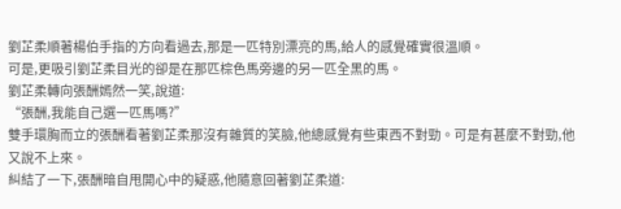劉芷柔順著楊伯手指的方向看過去,那是一匹特別漂亮的馬,給人的感覺確實很溫順。
可是,更吸引劉芷柔目光的卻是在那匹棕色馬旁邊的另一匹全黑的馬。
劉芷柔轉向張酬嫣然一笑,說道:
“張酬,我能自己選一匹馬嗎?”
雙手環胸而立的張酬看著劉芷柔那沒有雜質的笑臉,他總感覺有些東西不對勁。可是有甚麼不對勁,他又說不上來。
糾結了一下,張酬暗自甩開心中的疑惑,他隨意回著劉芷柔道: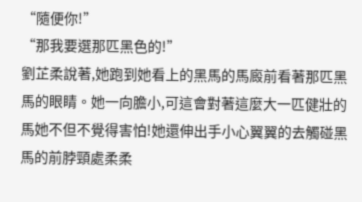“隨便你!”
“那我要選那匹黑色的!”
劉芷柔說著,她跑到她看上的黑馬的馬廄前看著那匹黑馬的眼睛。她一向膽小,可這會對著這麼大一匹健壯的馬她不但不覺得害怕!她還伸出手小心翼翼的去觸碰黑馬的前脖頸處柔柔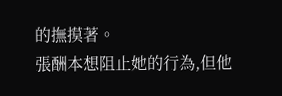的撫摸著。
張酬本想阻止她的行為,但他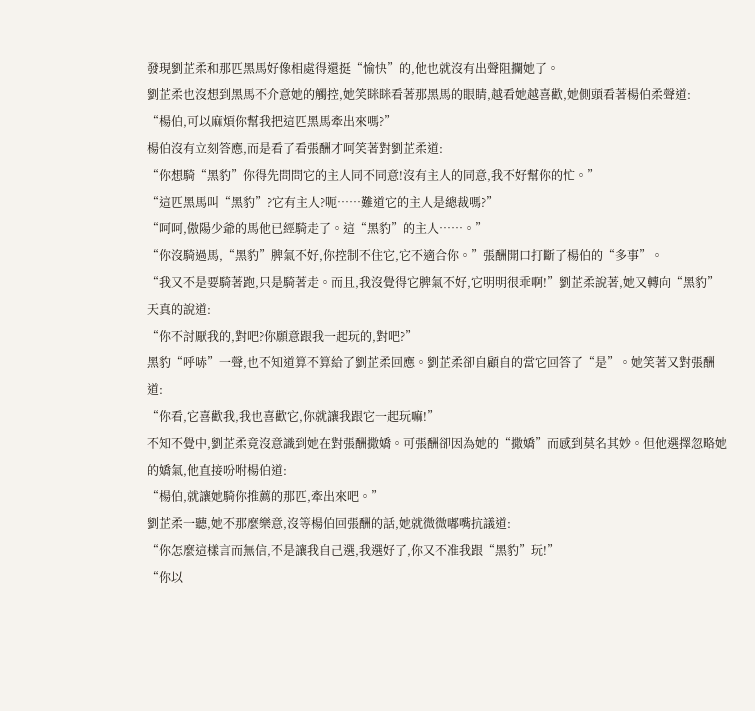發現劉芷柔和那匹黑馬好像相處得還挺“愉快”的,他也就沒有出聲阻攔她了。
劉芷柔也沒想到黑馬不介意她的觸控,她笑眯眯看著那黑馬的眼睛,越看她越喜歡,她側頭看著楊伯柔聲道:
“楊伯,可以麻煩你幫我把這匹黑馬牽出來嗎?”
楊伯沒有立刻答應,而是看了看張酬才呵笑著對劉芷柔道:
“你想騎“黑豹”你得先問問它的主人同不同意!沒有主人的同意,我不好幫你的忙。”
“這匹黑馬叫“黑豹”?它有主人?呃……難道它的主人是總裁嗎?”
“呵呵,傲陽少爺的馬他已經騎走了。這“黑豹”的主人……。”
“你沒騎過馬,“黑豹”脾氣不好,你控制不住它,它不適合你。”張酬開口打斷了楊伯的“多事”。
“我又不是要騎著跑,只是騎著走。而且,我沒覺得它脾氣不好,它明明很乖啊!”劉芷柔說著,她又轉向“黑豹”天真的說道:
“你不討厭我的,對吧?你願意跟我一起玩的,對吧?”
黑豹“呼哧”一聲,也不知道算不算給了劉芷柔回應。劉芷柔卻自顧自的當它回答了“是”。她笑著又對張酬道:
“你看,它喜歡我,我也喜歡它,你就讓我跟它一起玩嘛!”
不知不覺中,劉芷柔竟沒意識到她在對張酬撒嬌。可張酬卻因為她的“撒嬌”而感到莫名其妙。但他選擇忽略她的嬌氣,他直接吩咐楊伯道:
“楊伯,就讓她騎你推薦的那匹,牽出來吧。”
劉芷柔一聽,她不那麼樂意,沒等楊伯回張酬的話,她就微微嘟嘴抗議道:
“你怎麼這樣言而無信,不是讓我自己選,我選好了,你又不准我跟“黑豹”玩!”
“你以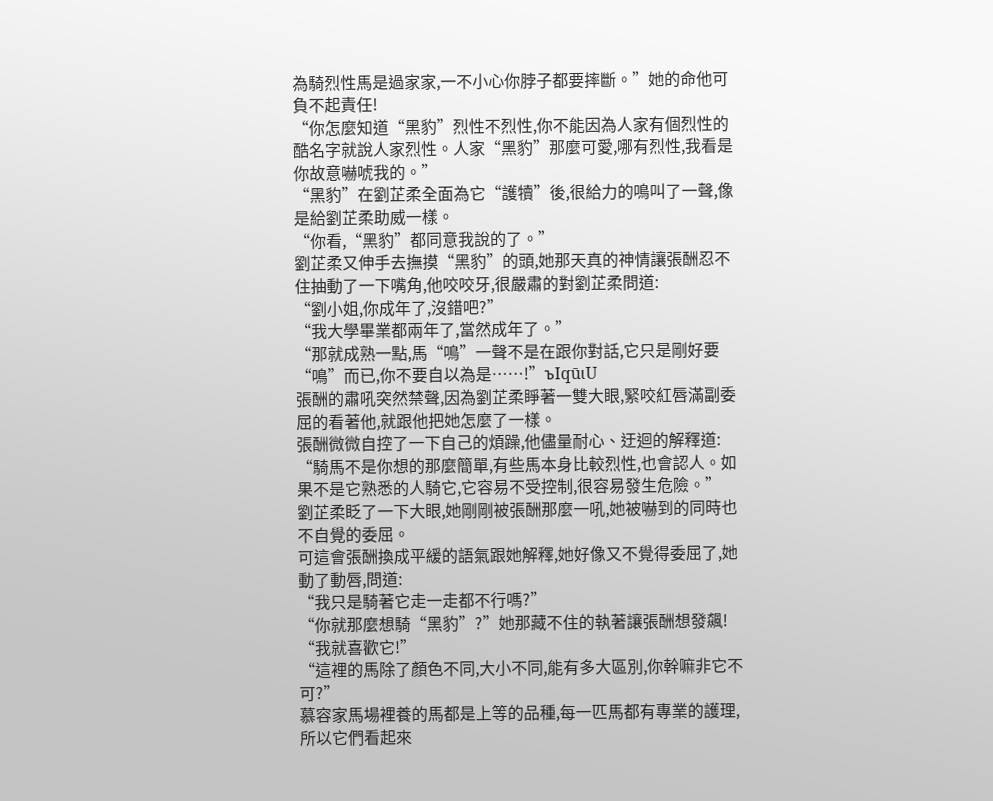為騎烈性馬是過家家,一不小心你脖子都要摔斷。”她的命他可負不起責任!
“你怎麼知道“黑豹”烈性不烈性,你不能因為人家有個烈性的酷名字就說人家烈性。人家“黑豹”那麼可愛,哪有烈性,我看是你故意嚇唬我的。”
“黑豹”在劉芷柔全面為它“護犢”後,很給力的鳴叫了一聲,像是給劉芷柔助威一樣。
“你看,“黑豹”都同意我說的了。”
劉芷柔又伸手去撫摸“黑豹”的頭,她那天真的神情讓張酬忍不住抽動了一下嘴角,他咬咬牙,很嚴肅的對劉芷柔問道:
“劉小姐,你成年了,沒錯吧?”
“我大學畢業都兩年了,當然成年了。”
“那就成熟一點,馬“鳴”一聲不是在跟你對話,它只是剛好要“鳴”而已,你不要自以為是……!”ъIqūιU
張酬的肅吼突然禁聲,因為劉芷柔睜著一雙大眼,緊咬紅唇滿副委屈的看著他,就跟他把她怎麼了一樣。
張酬微微自控了一下自己的煩躁,他儘量耐心、迂迴的解釋道:
“騎馬不是你想的那麼簡單,有些馬本身比較烈性,也會認人。如果不是它熟悉的人騎它,它容易不受控制,很容易發生危險。”
劉芷柔眨了一下大眼,她剛剛被張酬那麼一吼,她被嚇到的同時也不自覺的委屈。
可這會張酬換成平緩的語氣跟她解釋,她好像又不覺得委屈了,她動了動唇,問道:
“我只是騎著它走一走都不行嗎?”
“你就那麼想騎“黑豹”?”她那藏不住的執著讓張酬想發飆!
“我就喜歡它!”
“這裡的馬除了顏色不同,大小不同,能有多大區別,你幹嘛非它不可?”
慕容家馬場裡養的馬都是上等的品種,每一匹馬都有專業的護理,所以它們看起來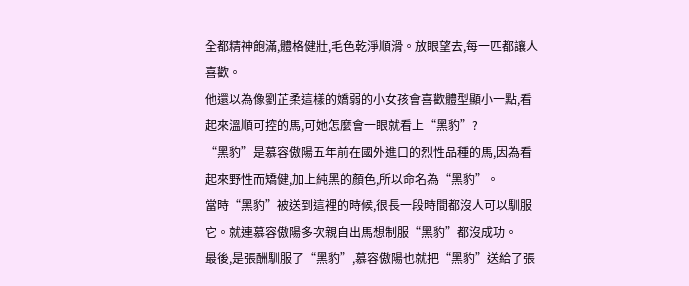全都精神飽滿,體格健壯,毛色乾淨順滑。放眼望去,每一匹都讓人喜歡。
他還以為像劉芷柔這樣的嬌弱的小女孩會喜歡體型顯小一點,看起來溫順可控的馬,可她怎麼會一眼就看上“黑豹”?
“黑豹”是慕容傲陽五年前在國外進口的烈性品種的馬,因為看起來野性而矯健,加上純黑的顏色,所以命名為“黑豹”。
當時“黑豹”被送到這裡的時候,很長一段時間都沒人可以馴服它。就連慕容傲陽多次親自出馬想制服“黑豹”都沒成功。
最後,是張酬馴服了“黑豹”,慕容傲陽也就把“黑豹”送給了張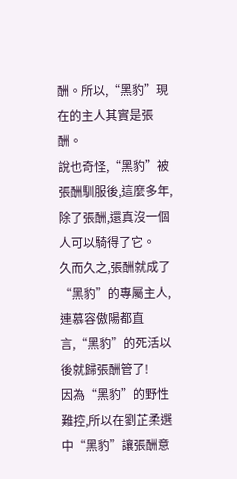酬。所以,“黑豹”現在的主人其實是張酬。
說也奇怪,“黑豹”被張酬馴服後,這麼多年,除了張酬,還真沒一個人可以騎得了它。
久而久之,張酬就成了“黑豹”的專屬主人,連慕容傲陽都直言,“黑豹”的死活以後就歸張酬管了!
因為“黑豹”的野性難控,所以在劉芷柔選中“黑豹”讓張酬意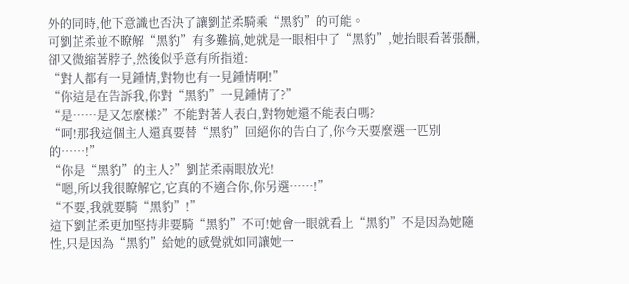外的同時,他下意識也否決了讓劉芷柔騎乘“黑豹”的可能。
可劉芷柔並不瞭解“黑豹”有多難搞,她就是一眼相中了“黑豹”,她抬眼看著張酬,卻又微縮著脖子,然後似乎意有所指道:
“對人都有一見鍾情,對物也有一見鍾情啊!”
“你這是在告訴我,你對“黑豹”一見鍾情了?”
“是……是又怎麼樣?”不能對著人表白,對物她還不能表白嗎?
“呵!那我這個主人還真要替“黑豹”回絕你的告白了,你今天要麼選一匹別的……!”
“你是“黑豹”的主人?”劉芷柔兩眼放光!
“嗯,所以我很瞭解它,它真的不適合你,你另選……!”
“不要,我就要騎“黑豹”!”
這下劉芷柔更加堅持非要騎“黑豹”不可!她會一眼就看上“黑豹”不是因為她隨性,只是因為“黑豹”給她的感覺就如同讓她一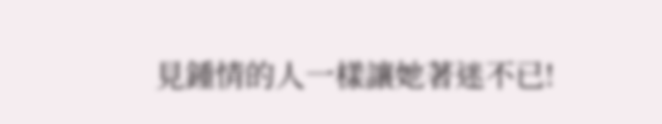見鍾情的人一樣讓她著迷不已!